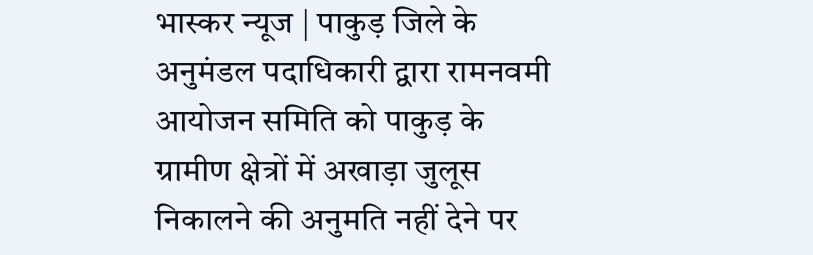भास्कर न्यूज | पाकुड़ जिले के अनुमंडल पदाधिकारी द्वारा रामनवमी आयोजन समिति को पाकुड़ के ग्रामीण क्षेत्रों में अखाड़ा जुलूस निकालने की अनुमति नहीं देने पर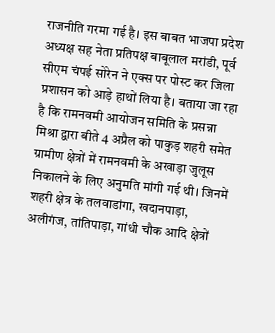राजनीति गरमा गई है। इस बाबत भाजपा प्रदेश अध्यक्ष सह नेता प्रतिपक्ष बाबूलाल मरांडी, पूर्व सीएम चंपई सोरेन ने एक्स पर पोस्ट कर जिला प्रशासन को आड़े हाथों लिया है। बताया जा रहा है कि रामनवमी आयोजन समिति के प्रसन्ना मिश्रा द्वारा बीते 4 अप्रैल को पाकुड़ शहरी समेत ग्रामीण क्षेत्रों में रामनवमी के अखाड़ा जुलूस निकालने के लिए अनुमति मांगी गई थी। जिनमें शहरी क्षेत्र के तलवाडांगा, खदानपाड़ा, अलीगंज, तांतिपाड़ा, गांधी चौक आदि क्षेत्रों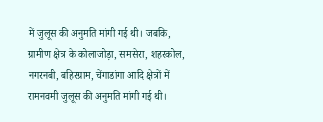में जुलूस की अनुमति मांगी गई थी। जबकि, ग्रामीण क्षेत्र के कोलाजोड़ा, समसेरा, शहरकोल, नगरनबी, बहिरग्राम, चेंगाडांगा आदि क्षेत्रों में रामनवमी जुलूस की अनुमति मांगी गई थी।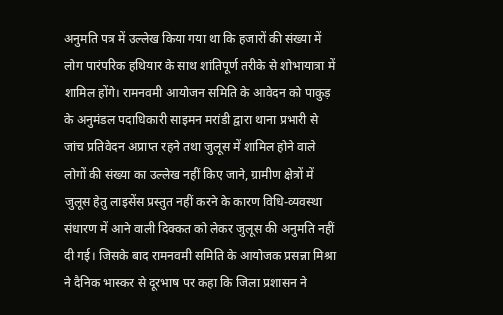अनुमति पत्र में उल्लेख किया गया था कि हजारों की संख्या में लोग पारंपरिक हथियार के साथ शांतिपूर्ण तरीके से शोभायात्रा में शामिल होंगे। रामनवमी आयोजन समिति के आवेदन को पाकुड़ के अनुमंडल पदाधिकारी साइमन मरांडी द्वारा थाना प्रभारी से जांच प्रतिवेदन अप्राप्त रहने तथा जुलूस में शामिल होने वाले लोगों की संख्या का उल्लेख नहीं किए जाने, ग्रामीण क्षेत्रों में जुलूस हेतु लाइसेंस प्रस्तुत नहीं करने के कारण विधि-व्यवस्था संधारण में आने वाली दिक्कत को लेकर जुलूस की अनुमति नहीं दी गई। जिसके बाद रामनवमी समिति के आयोजक प्रसन्ना मिश्रा ने दैनिक भास्कर से दूरभाष पर कहा कि जिला प्रशासन ने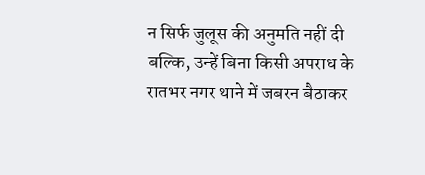न सिर्फ जुलूस की अनुमति नहीं दी बल्कि, उन्हें बिना किसी अपराध के रातभर नगर थाने में जबरन बैठाकर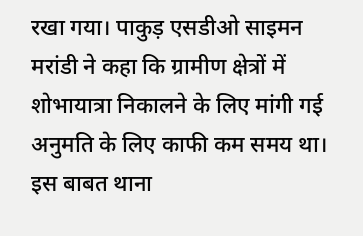रखा गया। पाकुड़ एसडीओ साइमन मरांडी ने कहा कि ग्रामीण क्षेत्रों में शोभायात्रा निकालने के लिए मांगी गई अनुमति के लिए काफी कम समय था। इस बाबत थाना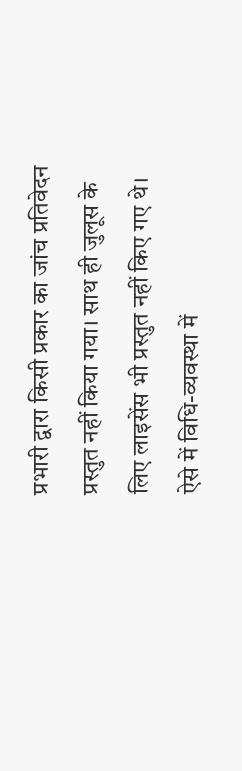प्रभारी द्वारा किसी प्रकार का जांच प्रतिवेदन प्रस्तुत नहीं किया गया। साथ ही जुलूस के लिए लाइसेंस भी प्रस्तुत नहीं किए गए थे। ऐसे में विधि-व्यवस्था में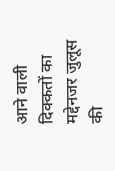आने वाली दिक्कतों का मद्देनजर जुलूस की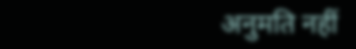अनुमति नहीं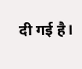दी गई है।